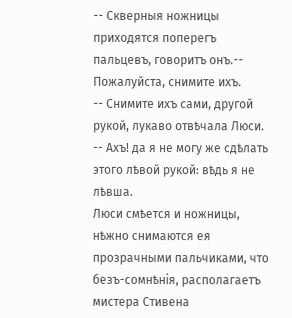-- Скверныя ножницы приходятся поперегъ пальцевъ, говоритъ онъ.-- Пожалуйста, снимите ихъ.
-- Снимите ихъ сами, другой рукой, лукаво отвѣчала Люси.
-- Ахъ! да я не могу же сдѣлать этого лѣвой рукой: вѣдь я не лѣвша.
Люси смѣется и ножницы, нѣжно снимаются ея прозрачными пальчиками, что безъ-сомнѣнія, располагаетъ мистера Стивена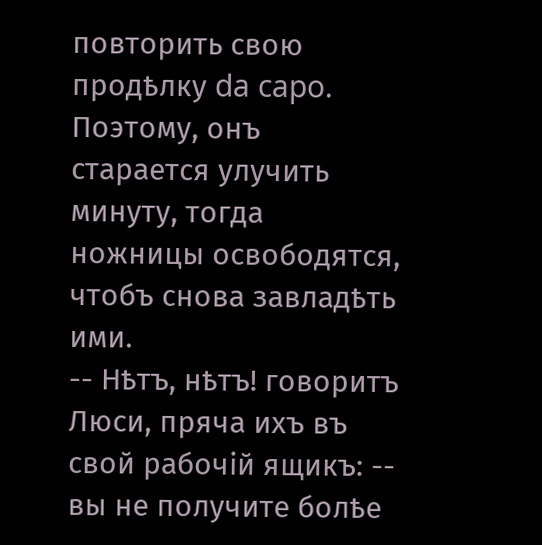повторить свою продѣлку da capo. Поэтому, онъ старается улучить минуту, тогда ножницы освободятся, чтобъ снова завладѣть ими.
-- Нѣтъ, нѣтъ! говоритъ Люси, пряча ихъ въ свой рабочій ящикъ: -- вы не получите болѣе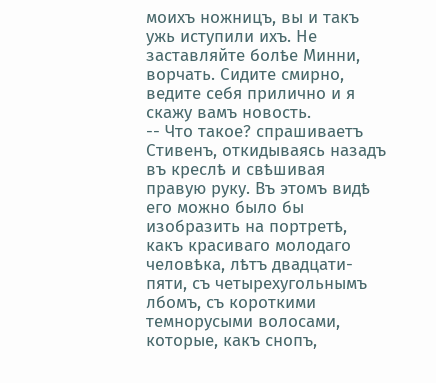моихъ ножницъ, вы и такъ ужь иступили ихъ. Не заставляйте болѣе Минни, ворчать. Сидите смирно, ведите себя прилично и я скажу вамъ новость.
-- Что такое? спрашиваетъ Стивенъ, откидываясь назадъ въ креслѣ и свѣшивая правую руку. Въ этомъ видѣ его можно было бы изобразить на портретѣ, какъ красиваго молодаго человѣка, лѣтъ двадцати-пяти, съ четырехугольнымъ лбомъ, съ короткими темнорусыми волосами, которые, какъ снопъ,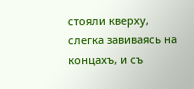стояли кверху, слегка завиваясь на концахъ, и съ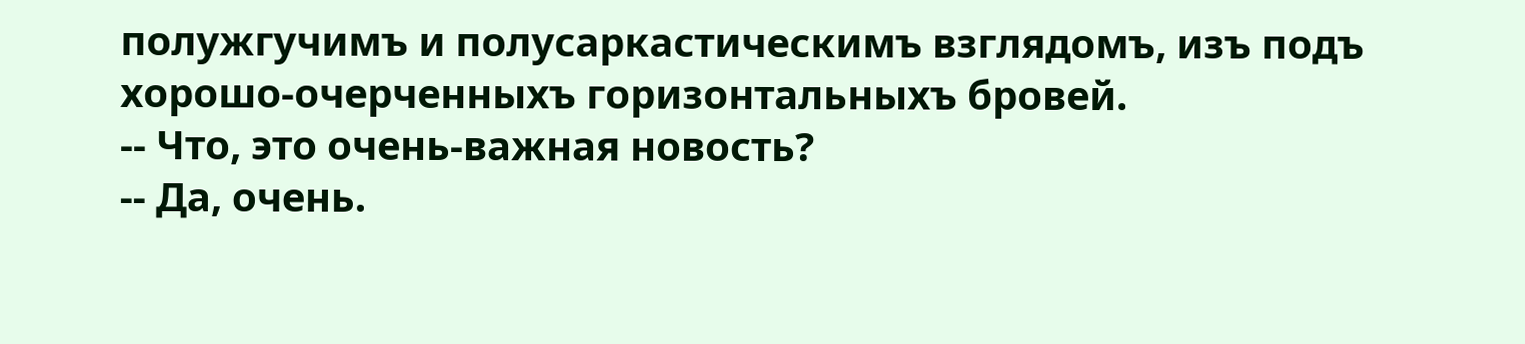полужгучимъ и полусаркастическимъ взглядомъ, изъ подъ хорошо-очерченныхъ горизонтальныхъ бровей.
-- Что, это очень-важная новость?
-- Да, очень.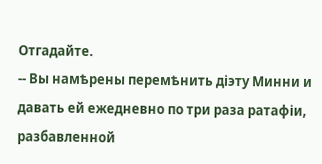Отгадайте.
-- Вы намѣрены перемѣнить діэту Минни и давать ей ежедневно по три раза ратафіи, разбавленной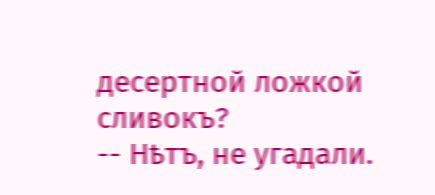десертной ложкой сливокъ?
-- Нѣтъ, не угадали.